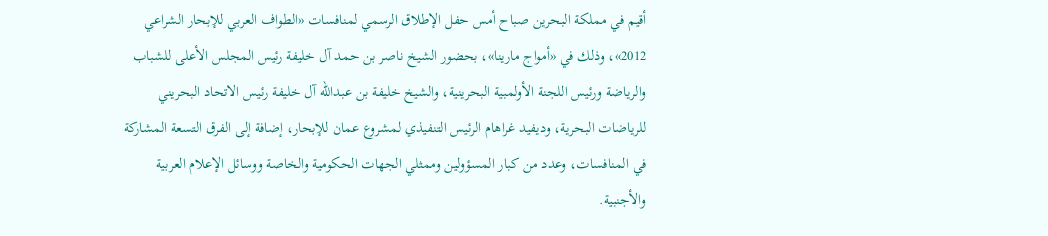أقيم في مملكة البحرين صباح أمس حفل الإطلاق الرسمي لمنافسات «الطواف العربي للإبحار الشراعي 2012»، وذلك في «أمواج مارينا»، بحضور الشيخ ناصر بن حمد آل خليفة رئيس المجلس الأعلى للشباب والرياضة ورئيس اللجنة الأولمبية البحرينية، والشيخ خليفة بن عبدالله آل خليفة رئيس الاتحاد البحريني للرياضات البحرية، وديفيد غراهام الرئيس التنفيذي لمشروع عمان للإبحار، إضافة إلى الفرق التسعة المشاركة في المنافسات، وعدد من كبار المسؤولين وممثلي الجهات الحكومية والخاصة ووسائل الإعلام العربية والأجنبية.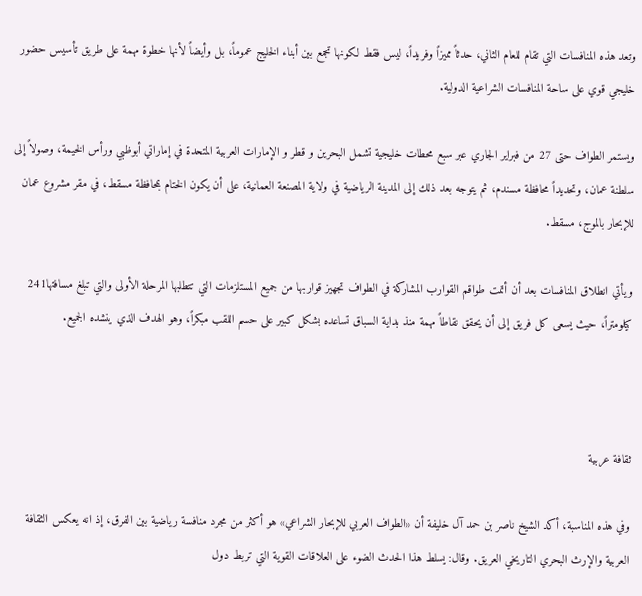وتعد هذه المنافسات التي تقام للعام الثاني، حدثاً مميزاً وفريداً، ليس فقط لكونها تجمع بين أبناء الخليج عموماً، بل وأيضاً لأنها خطوة مهمة على طريق تأسيس حضور خليجي قوي على ساحة المنافسات الشراعية الدولية.

ويستمر الطواف حتى 27 من فبراير الجاري عبر سبع محطات خليجية تشمل البحرين و قطر و الإمارات العربية المتحدة في إماراتي أبوظبي ورأس الخيمة، وصولاً إلى سلطنة عمان، وتحديداً محافظة مسندم، ثم يتوجه بعد ذلك إلى المدينة الرياضية في ولاية المصنعة العمانية، على أن يكون الختام بمحافظة مسقط، في مقر مشروع عمان للإبحار بالموج، مسقط.

ويأتي انطلاق المنافسات بعد أن أتمت طواقم القوارب المشاركة في الطواف تجهيز قواربها من جميع المستلزمات التي تتطلبها المرحلة الأولى والتي تبلغ مسافتها241 كيلومتراً، حيث يسعى كل فريق إلى أن يحقق نقاطاً مهمة منذ بداية السباق تساعده بشكل كبير على حسم اللقب مبكراً، وهو الهدف الذي ينشده الجميع.



ثقافة عربية

وفي هذه المناسبة، أكد الشيخ ناصر بن حمد آل خليفة أن «الطواف العربي للإبحار الشراعي» هو أكثر من مجرد منافسة رياضية بين الفرق، إذ انه يعكس الثقافة العربية والإرث البحري التاريخي العريق. وقال: يسلط هذا الحدث الضوء على العلاقات القوية التي تربط دول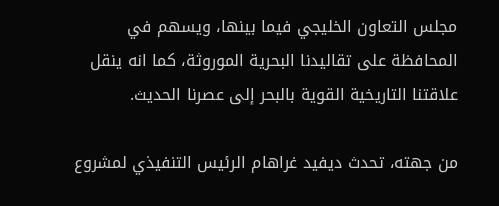مجلس التعاون الخليجي فيما بينها، ويسهم في المحافظة على تقاليدنا البحرية الموروثة، كما انه ينقل علاقتنا التاريخية القوية بالبحر إلى عصرنا الحديث.

من جهته، تحدث ديفيد غراهام الرئيس التنفيذي لمشروع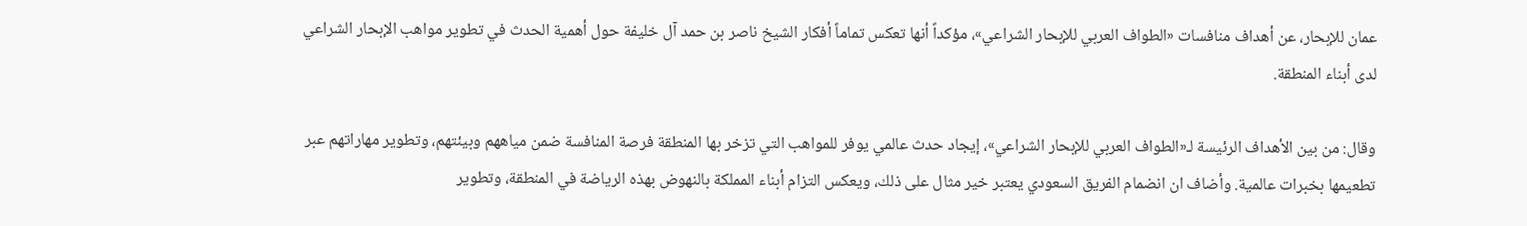عمان للإبحار، عن أهداف منافسات «الطواف العربي للإبحار الشراعي»، مؤكداً أنها تعكس تماماً أفكار الشيخ ناصر بن حمد آل خليفة حول أهمية الحدث في تطوير مواهب الإبحار الشراعي لدى أبناء المنطقة.

وقال: من بين الأهداف الرئيسة لـ«الطواف العربي للإبحار الشراعي»، إيجاد حدث عالمي يوفر للمواهب التي تزخر بها المنطقة فرصة المنافسة ضمن مياههم وبيئتهم، وتطوير مهاراتهم عبر تطعيمها بخبرات عالمية. وأضاف ان انضمام الفريق السعودي يعتبر خير مثال على ذلك، ويعكس التزام أبناء المملكة بالنهوض بهذه الرياضة في المنطقة، وتطوير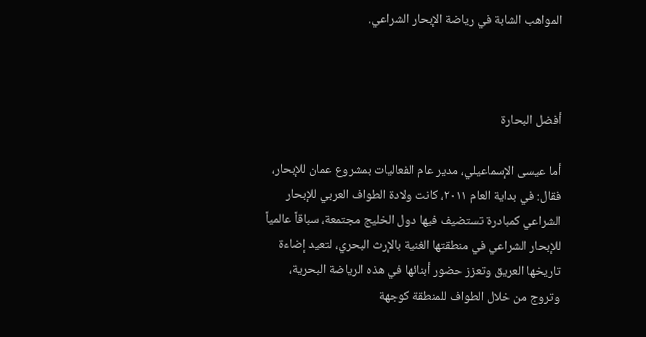المواهب الشابة في رياضة الإبحار الشراعي.



أفضل البحارة

أما عيسى الإسماعيلي، مدير عام الفعاليات بمشروع عمان للإبحار، فقال: في بداية العام ٢٠١١، كانت ولادة الطواف العربي للإبحار الشراعي كمبادرة تستضيف فيها دول الخليج مجتمعة، سباقاً عالمياً للإبحار الشراعي في منطقتها الغنية بالإرث البحري، لتعيد إضاءة تاريخها العريق وتعزز حضور أبنائها في هذه الرياضة البحرية، وتروج من خلال الطواف للمنطقة كوجهة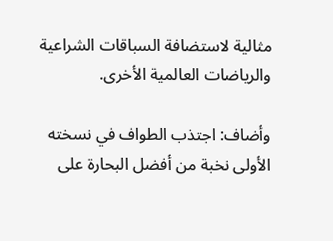مثالية لاستضافة السباقات الشراعية والرياضات العالمية الأخرى.

وأضاف: اجتذب الطواف في نسخته الأولى نخبة من أفضل البحارة على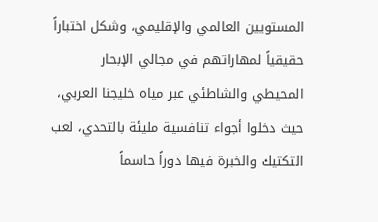المستويين العالمي والإقليمي، وشكل اختباراً حقيقياً لمهاراتهم في مجالي الإبحار المحيطي والشاطئي عبر مياه خليجنا العربي، حيث دخلوا أجواء تنافسية مليئة بالتحدي، لعب التكتيك والخبرة فيها دوراً حاسماً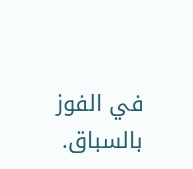في الفوز بالسباق.